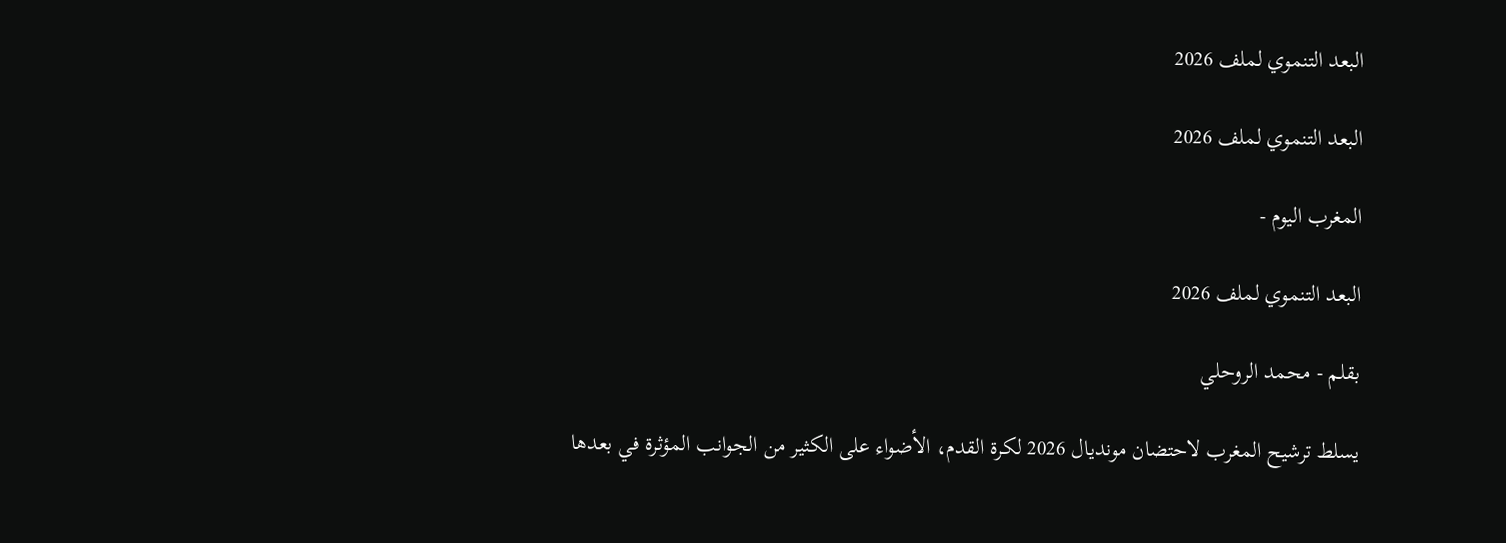البعد التنموي لملف 2026

البعد التنموي لملف 2026

المغرب اليوم -

البعد التنموي لملف 2026

بقلم - محمد الروحلي

يسلط ترشيح المغرب لاحتضان مونديال 2026 لكرة القدم، الأضواء على الكثير من الجوانب المؤثرة في بعدها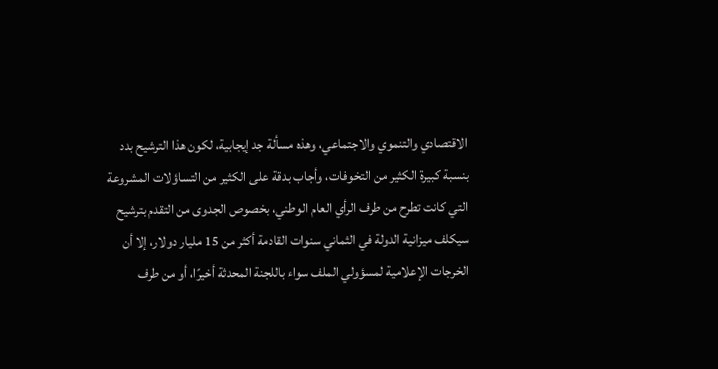الاقتصادي والتنموي والاجتماعي، وهذه مسألة جد إيجابية، لكون هذا الترشيح بدد بنسبة كبيرة الكثير من التخوفات، وأجاب بدقة على الكثير من التساؤلات المشروعة التي كانت تطرح من طرف الرأي العام الوطني، بخصوص الجدوى من التقدم بترشيح سيكلف ميزانية الدولة في الثماني سنوات القادمة أكثر من 15 مليار دولار، إلا أن الخرجات الإعلامية لمسؤولي الملف سواء باللجنة المحدثة أخيرًا، أو من طرف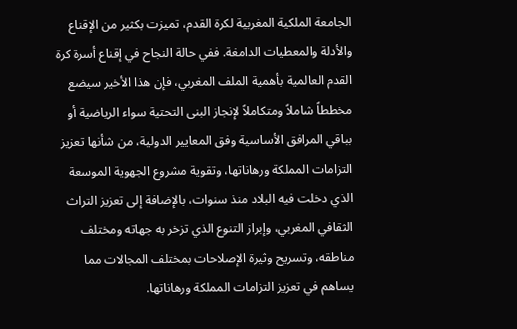الجامعة الملكية المغربية لكرة القدم، تميزت بكثير من الإقناع والأدلة والمعطيات الدامغة. ففي حالة النجاح في إقناع أسرة كرة القدم العالمية بأهمية الملف المغربي، فإن هذا الأخير سيضع مخططاً شاملاً ومتكاملاً لإنجاز البنى التحتية سواء الرياضية أو بباقي المرافق الأساسية وفق المعايير الدولية، من شأنها تعزيز التزامات المملكة ورهاناتها، وتقوية مشروع الجهوية الموسعة الذي دخلت فيه البلاد منذ سنوات، بالإضافة إلى تعزيز التراث الثقافي المغربي، وإبراز التنوع الذي تزخر به جهاته ومختلف مناطقه، وتسريح وثيرة الإصلاحات بمختلف المجالات مما يساهم في تعزيز التزامات المملكة ورهاناتها.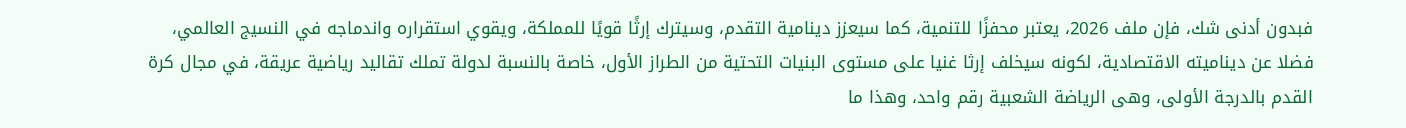فبدون أدنى شك، فإن ملف 2026، يعتبر محفزًا للتنمية، كما سيعزز دينامية التقدم، وسيترك إرثًا قويًا للمملكة، ويقوي استقراره واندماجه في النسيج العالمي، فضلا عن ديناميته الاقتصادية، لكونه سيخلف إرثا غنيا على مستوى البنيات التحتية من الطراز الأول، خاصة بالنسبة لدولة تملك تقاليد رياضية عريقة، في مجال كرة القدم بالدرجة الأولى، وهى الرياضة الشعبية رقم واحد، وهذا ما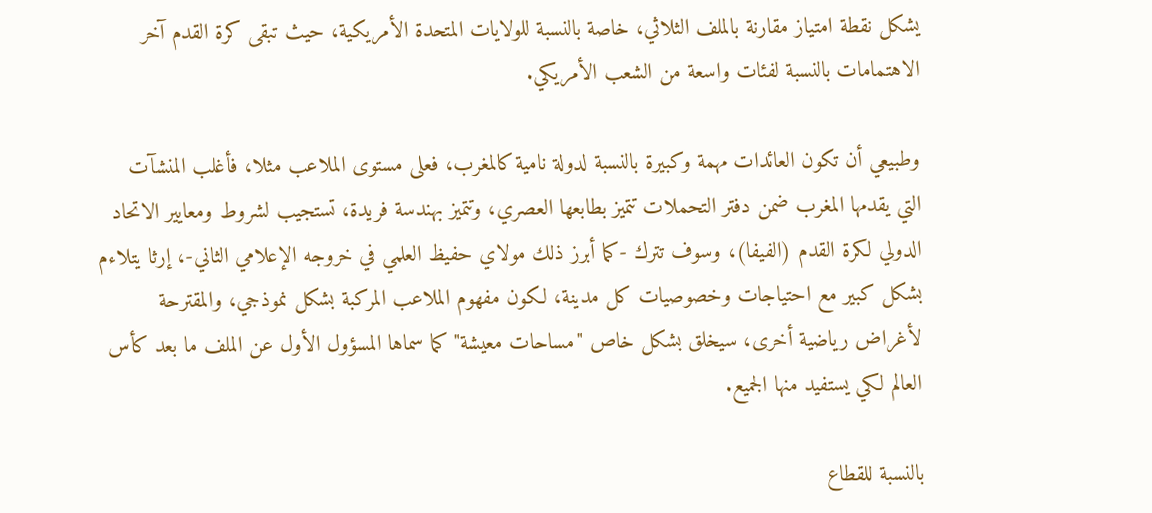يشكل نقطة امتياز مقارنة بالملف الثلاثي، خاصة بالنسبة للولايات المتحدة الأمريكية، حيث تبقى كرة القدم آخر الاهتمامات بالنسبة لفئات واسعة من الشعب الأمريكي.

وطبيعي أن تكون العائدات مهمة وكبيرة بالنسبة لدولة نامية كالمغرب، فعلى مستوى الملاعب مثلا، فأغلب المنشآت التي يقدمها المغرب ضمن دفتر التحملات تتميز بطابعها العصري، وتتميز بهندسة فريدة، تستجيب لشروط ومعايير الاتحاد الدولي لكرة القدم (الفيفا)، وسوف تترك -كما أبرز ذلك مولاي حفيظ العلمي في خروجه الإعلامي الثاني-، إرثا يتلاءم بشكل كبير مع احتياجات وخصوصيات كل مدينة، لكون مفهوم الملاعب المركبة بشكل نموذجي، والمقترحة لأغراض رياضية أخرى، سيخلق بشكل خاص "مساحات معيشة" كما سماها المسؤول الأول عن الملف ما بعد كأس العالم لكي يستفيد منها الجميع.

بالنسبة للقطاع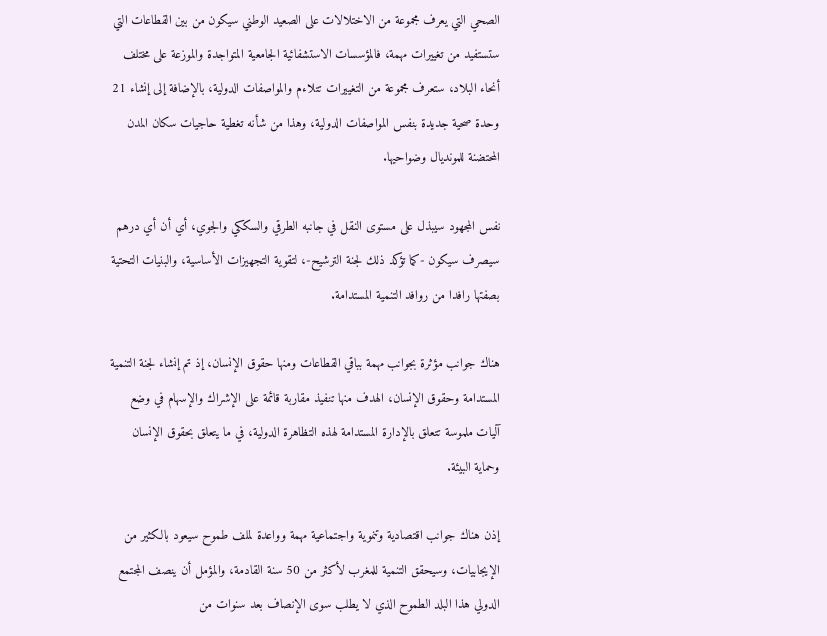الصحي التي يعرف مجموعة من الاختلالات على الصعيد الوطني سيكون من بين القطاعات التي ستستفيد من تغييرات مهمة، فالمؤسسات الاستشفائية الجامعية المتواجدة والموزعة على مختلف أنحاء البلاد، ستعرف مجموعة من التغييرات تتلاءم والمواصفات الدولية، بالإضافة إلى إنشاء 21 وحدة صحية جديدة بنفس المواصفات الدولية، وهذا من شأنه تغطية حاجيات سكان المدن المحتضنة للمونديال وضواحيها.

نفس المجهود سيبذل على مستوى النقل في جانبه الطرقي والسككي والجوي، أي أن أي درهم سيصرف سيكون -كما تؤكد ذلك لجنة الترشيح-، لتقوية التجهيزات الأساسية، والبنيات التحتية بصفتها رافدا من روافد التنمية المستدامة.

هناك جوانب مؤثرة بجوانب مهمة بباقي القطاعات ومنها حقوق الإنسان، إذ تم إنشاء لجنة التنمية المستدامة وحقوق الإنسان، الهدف منها تنفيذ مقاربة قائمة على الإشراك والإسهام في وضع آليات ملموسة تتعلق بالإدارة المستدامة لهذه التظاهرة الدولية، في ما يتعلق بحقوق الإنسان وحماية البيئة.

إذن هناك جوانب اقتصادية وتنموية واجتماعية مهمة وواعدة لملف طموح سيعود بالكثير من الإيجابيات، وسيحقق التنمية للمغرب لأكثر من 50 سنة القادمة، والمؤمل أن ينصف المجتمع الدولي هذا البلد الطموح الذي لا يطلب سوى الإنصاف بعد سنوات من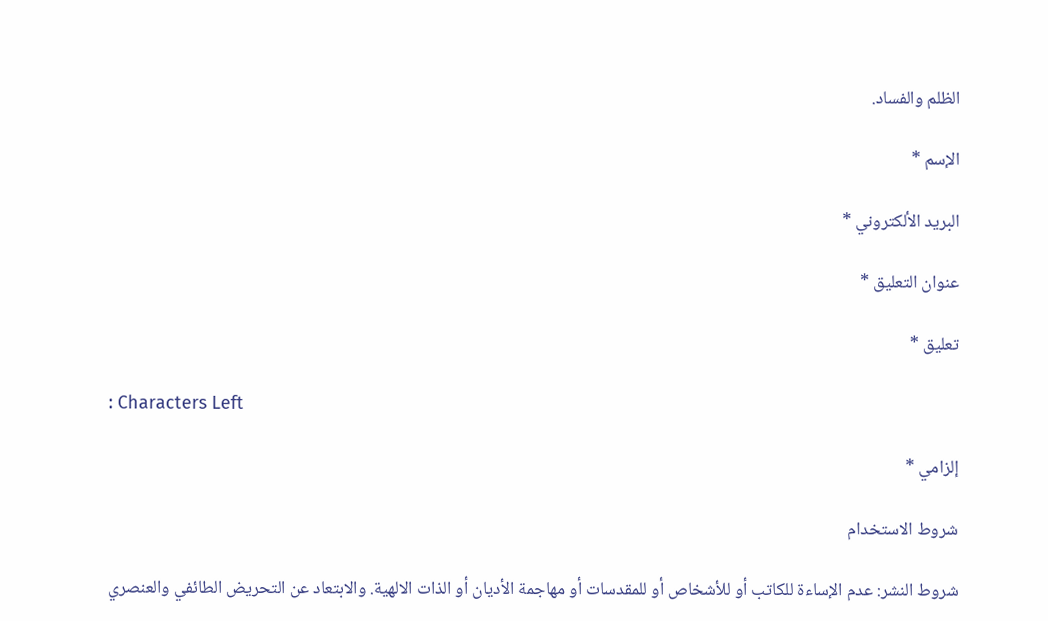الظلم والفساد.

الإسم *

البريد الألكتروني *

عنوان التعليق *

تعليق *

: Characters Left

إلزامي *

شروط الاستخدام

شروط النشر: عدم الإساءة للكاتب أو للأشخاص أو للمقدسات أو مهاجمة الأديان أو الذات الالهية. والابتعاد عن التحريض الطائفي والعنصري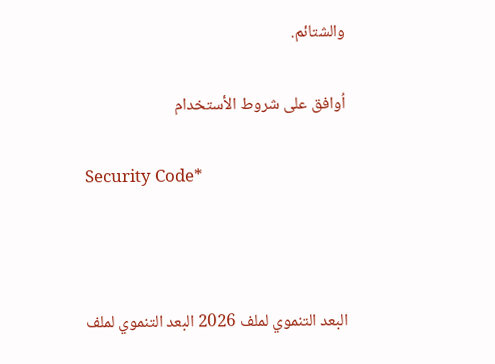والشتائم.

اُوافق على شروط الأستخدام

Security Code*



البعد التنموي لملف 2026 البعد التنموي لملف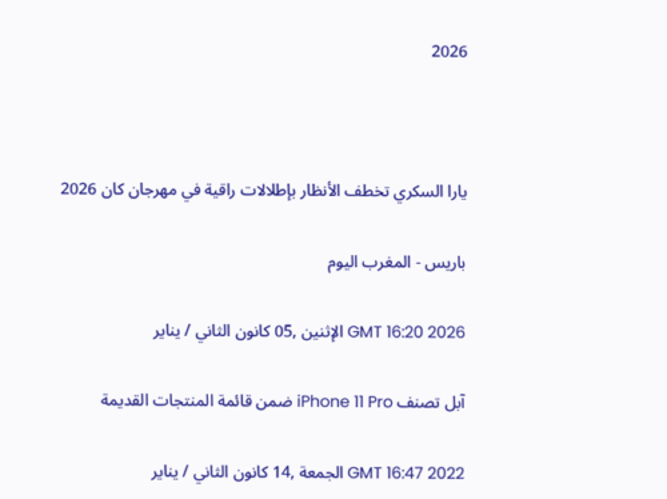2026



يارا السكري تخطف الأنظار بإطلالات راقية في مهرجان كان 2026

باريس - المغرب اليوم

GMT 16:20 2026 الإثنين ,05 كانون الثاني / يناير

آبل تصنف iPhone 11 Pro ضمن قائمة المنتجات القديمة

GMT 16:47 2022 الجمعة ,14 كانون الثاني / يناير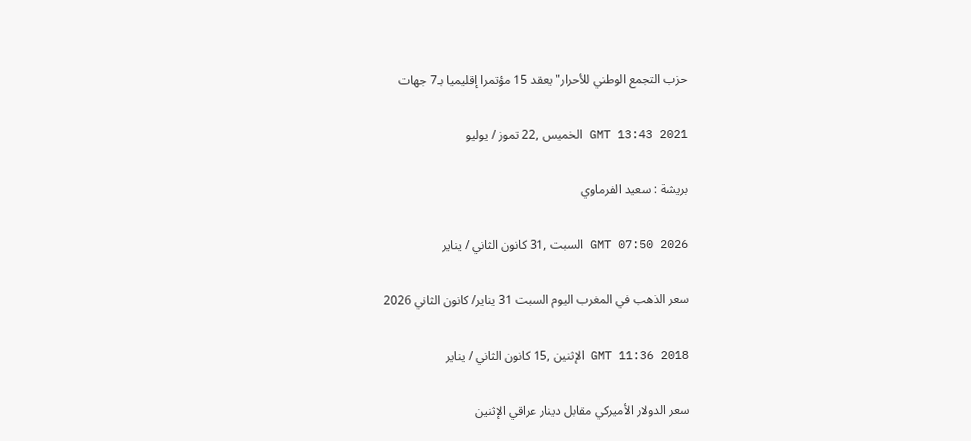حزب التجمع الوطني للأحرار" يعقد 15 مؤتمرا إقليميا بـ7 جهات

GMT 13:43 2021 الخميس ,22 تموز / يوليو

بريشة : سعيد الفرماوي

GMT 07:50 2026 السبت ,31 كانون الثاني / يناير

سعر الذهب في المغرب اليوم السبت 31 يناير/ كانون الثاني 2026

GMT 11:36 2018 الإثنين ,15 كانون الثاني / يناير

سعر الدولار الأميركي مقابل دينار عراقي الإثنين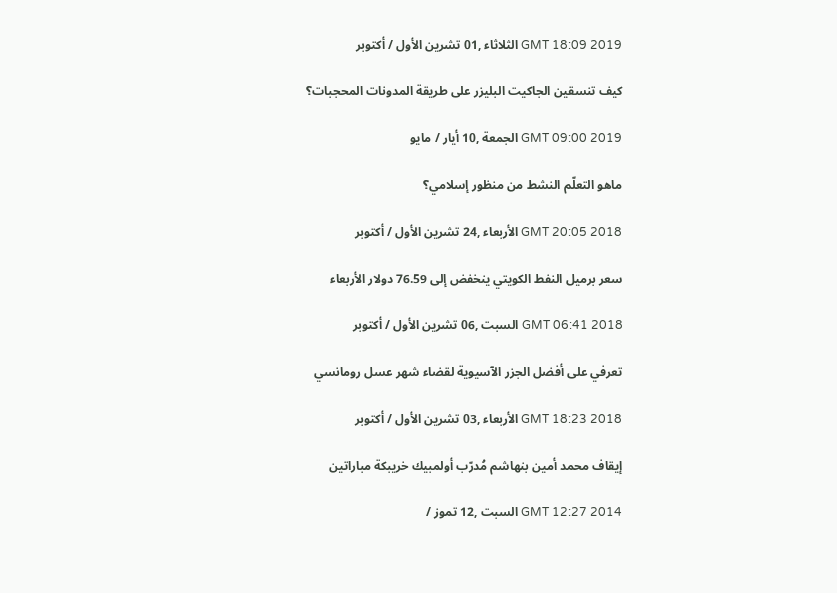GMT 18:09 2019 الثلاثاء ,01 تشرين الأول / أكتوبر

كيف تنسقين الجاكيت البليزر على طريقة المدونات المحجبات؟

GMT 09:00 2019 الجمعة ,10 أيار / مايو

ماهو التعلّم النشط من منظور إسلامي؟

GMT 20:05 2018 الأربعاء ,24 تشرين الأول / أكتوبر

سعر برميل النفط الكويتي ينخفض إلى 76.59 دولار الأربعاء

GMT 06:41 2018 السبت ,06 تشرين الأول / أكتوبر

تعرفي على أفضل الجزر الآسيوية لقضاء شهر عسل رومانسي

GMT 18:23 2018 الأربعاء ,03 تشرين الأول / أكتوبر

إيقاف محمد أمين بنهاشم مُدرّب أولمبيك خريبكة مباراتين

GMT 12:27 2014 السبت ,12 تموز /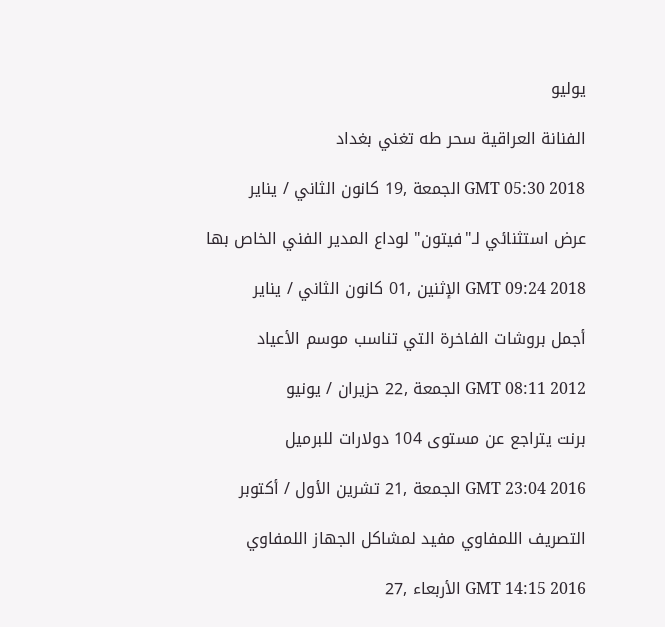يوليو

الفنانة العراقية سحر طه تغني بغداد

GMT 05:30 2018 الجمعة ,19 كانون الثاني / يناير

عرض استثنائي لـ"فيتون" لوداع المدير الفني الخاص بها

GMT 09:24 2018 الإثنين ,01 كانون الثاني / يناير

أجمل بروشات الفاخرة التي تناسب موسم الأعياد

GMT 08:11 2012 الجمعة ,22 حزيران / يونيو

برنت يتراجع عن مستوى 104 دولارات للبرميل

GMT 23:04 2016 الجمعة ,21 تشرين الأول / أكتوبر

التصريف اللمفاوي مفيد لمشاكل الجهاز اللمفاوي

GMT 14:15 2016 الأربعاء ,27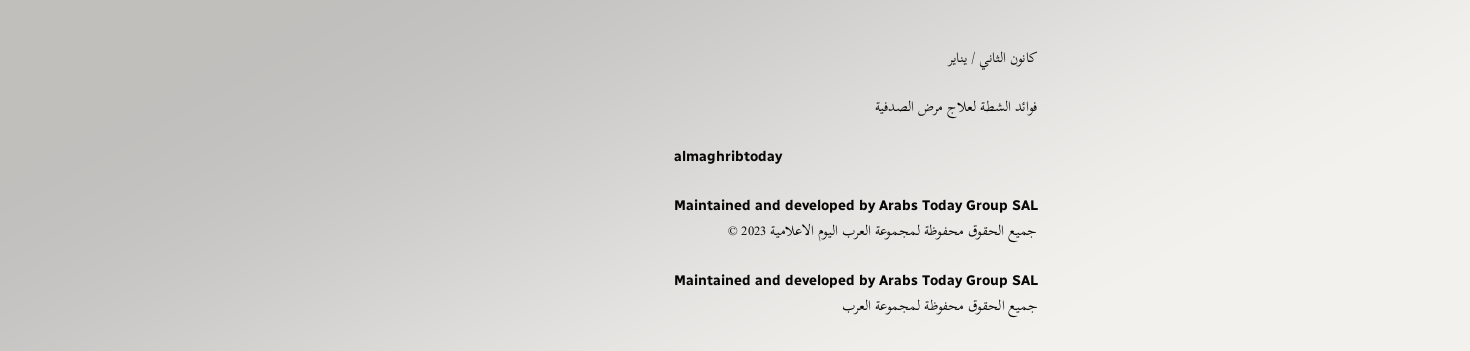كانون الثاني / يناير

فوائد الشطة لعلاج مرض الصدفية

almaghribtoday

Maintained and developed by Arabs Today Group SAL
جميع الحقوق محفوظة لمجموعة العرب اليوم الاعلامية 2023 ©

Maintained and developed by Arabs Today Group SAL
جميع الحقوق محفوظة لمجموعة العرب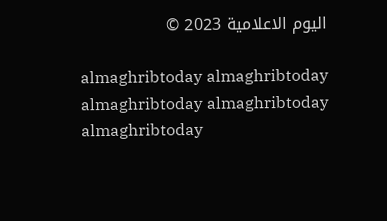اليوم الاعلامية 2023 ©

almaghribtoday almaghribtoday almaghribtoday almaghribtoday
almaghribtoday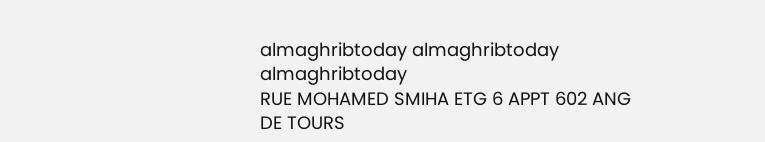almaghribtoday almaghribtoday
almaghribtoday
RUE MOHAMED SMIHA ETG 6 APPT 602 ANG DE TOURS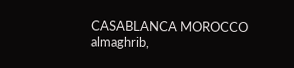CASABLANCA MOROCCO
almaghrib,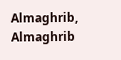Almaghrib, Almaghrib